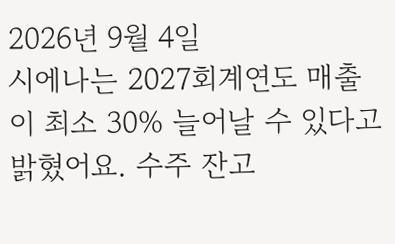2026년 9월 4일
시에나는 2027회계연도 매출이 최소 30% 늘어날 수 있다고 밝혔어요. 수주 잔고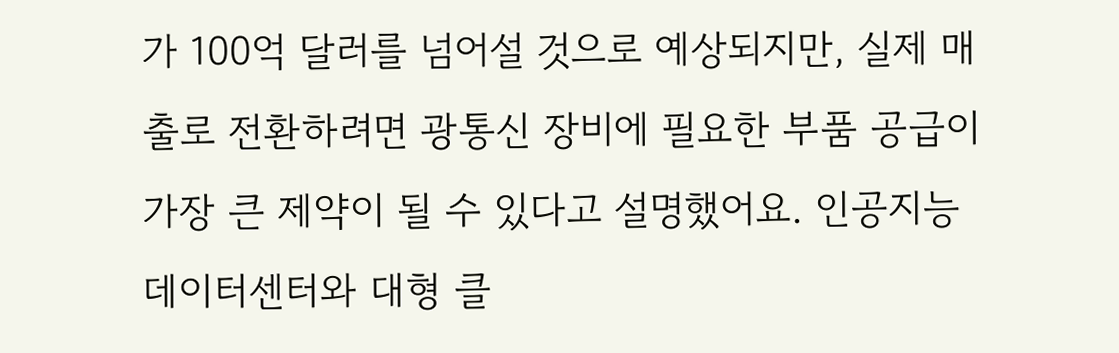가 100억 달러를 넘어설 것으로 예상되지만, 실제 매출로 전환하려면 광통신 장비에 필요한 부품 공급이 가장 큰 제약이 될 수 있다고 설명했어요. 인공지능 데이터센터와 대형 클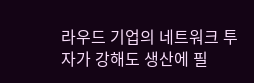라우드 기업의 네트워크 투자가 강해도 생산에 필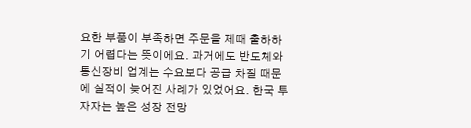요한 부품이 부족하면 주문을 제때 출하하기 어렵다는 뜻이에요. 과거에도 반도체와 통신장비 업계는 수요보다 공급 차질 때문에 실적이 늦어진 사례가 있었어요. 한국 투자자는 높은 성장 전망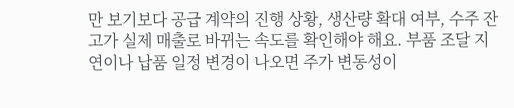만 보기보다 공급 계약의 진행 상황, 생산량 확대 여부, 수주 잔고가 실제 매출로 바뀌는 속도를 확인해야 해요. 부품 조달 지연이나 납품 일정 변경이 나오면 주가 변동성이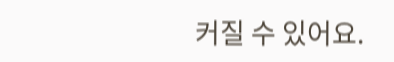커질 수 있어요.